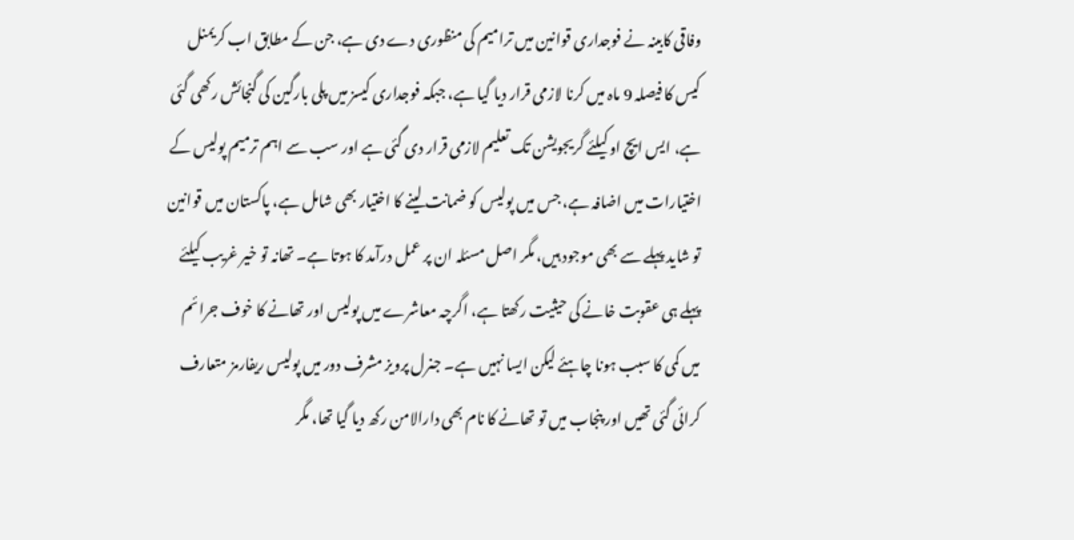وفاقی کابینہ نے فوجداری قوانین میں ترامیم کی منظوری دے دی ہے، جن کے مطابق اب کریمنل کیس کا فیصلہ 9 ماہ میں کرنا لازمی قرار دیا گیا ہے، جبکہ فوجداری کیسز میں پلی بارگین کی گنجائش رکھی گئی ہے، ایس ایچ او کیلئے گریجویشن تک تعلیم لازمی قرار دی گئی ہے اور سب سے اہم ترمیم پولیس کے اختیارات میں اضافہ ہے، جس میں پولیس کو ضمانت لینے کا اختیار بھی شامل ہے، پاکستان میں قوانین تو شاید پہلے سے بھی موجود ہیں، مگر اصل مسئلہ ان پر عمل درآمد کا ہوتا ہے۔ تھانہ تو خیر غریب کیلئے پہلے ہی عقوبت خانے کی حیثیت رکھتا ہے، اگرچہ معاشرے میں پولیس اور تھانے کا خوف جرائم میں کمی کا سبب ہونا چاہئے لیکن ایسا نہیں ہے۔ جنرل پرویز مشرف دور میں پولیس ریفارمز متعارف کرائی گئی تھیں اور پنجاب میں تو تھانے کا نام بھی دارالامن رکھ دیا گیا تھا، مگر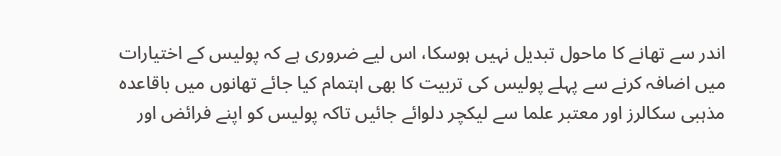اندر سے تھانے کا ماحول تبدیل نہیں ہوسکا، اس لیے ضروری ہے کہ پولیس کے اختیارات میں اضافہ کرنے سے پہلے پولیس کی تربیت کا بھی اہتمام کیا جائے تھانوں میں باقاعدہ مذہبی سکالرز اور معتبر علما سے لیکچر دلوائے جائیں تاکہ پولیس کو اپنے فرائض اور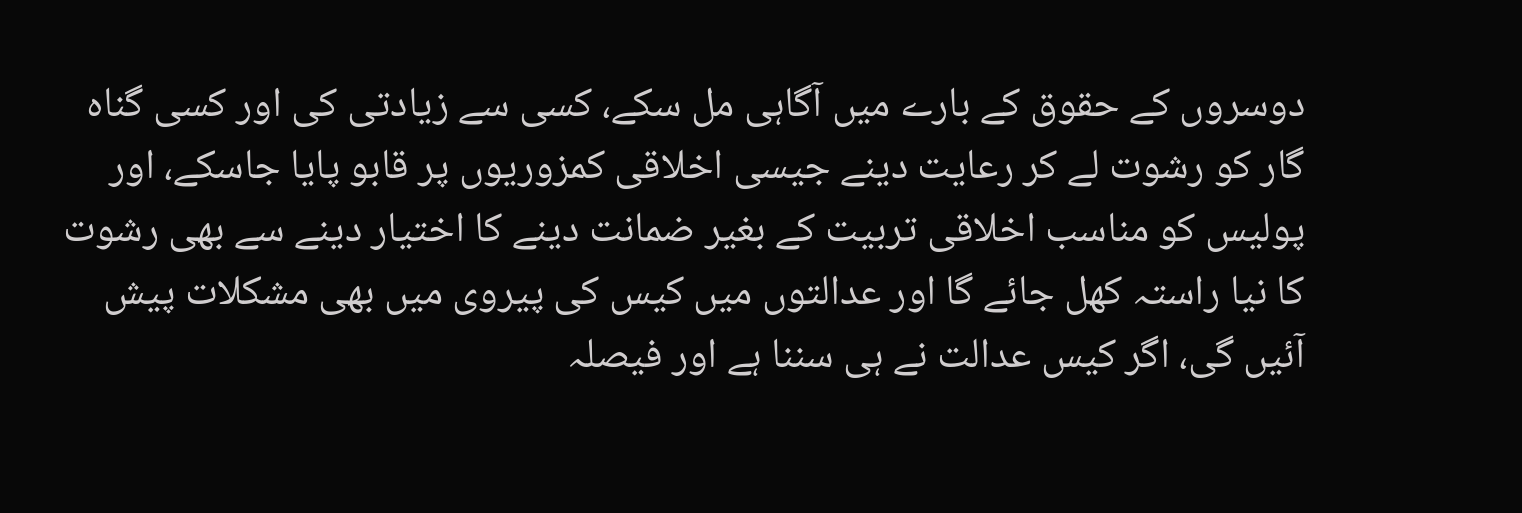دوسروں کے حقوق کے بارے میں آگاہی مل سکے، کسی سے زیادتی کی اور کسی گناہ گار کو رشوت لے کر رعایت دینے جیسی اخلاقی کمزوریوں پر قابو پایا جاسکے، اور پولیس کو مناسب اخلاقی تربیت کے بغیر ضمانت دینے کا اختیار دینے سے بھی رشوت کا نیا راستہ کھل جائے گا اور عدالتوں میں کیس کی پیروی میں بھی مشکلات پیش آئیں گی، اگر کیس عدالت نے ہی سننا ہے اور فیصلہ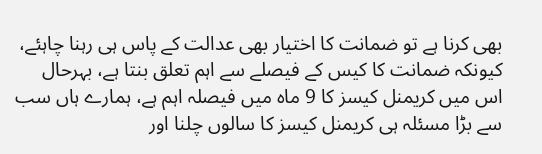بھی کرنا ہے تو ضمانت کا اختیار بھی عدالت کے پاس ہی رہنا چاہئے، کیونکہ ضمانت کا کیس کے فیصلے سے اہم تعلق بنتا ہے، بہرحال اس میں کریمنل کیسز کا 9 ماہ میں فیصلہ اہم ہے، ہمارے ہاں سب سے بڑا مسئلہ ہی کریمنل کیسز کا سالوں چلنا اور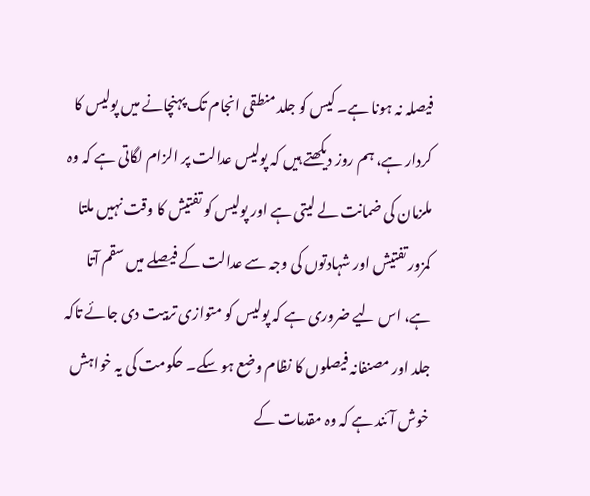فیصلہ نہ ہونا ہے۔ کیس کو جلد منطقی انجام تک پہنچانے میں پولیس کا کردار ہے، ہم روز دیکھتے ہیں کہ پولیس عدالت پر الزام لگاتی ہے کہ وہ ملزمان کی ضمانت لے لیتی ہے اور پولیس کو تفتیش کا وقت نہیں ملتا کمزور تفتیش اور شہادتوں کی وجہ سے عدالت کے فیصلے میں سقم آتا ہے، اس لیے ضروری ہے کہ پولیس کو متوازی تربیت دی جائے تاکہ جلد اور مصنفانہ فیصلوں کا نظام وضع ہو سکے۔ حکومت کی یہ خواہش خوش آئند ہے کہ وہ مقدمات کے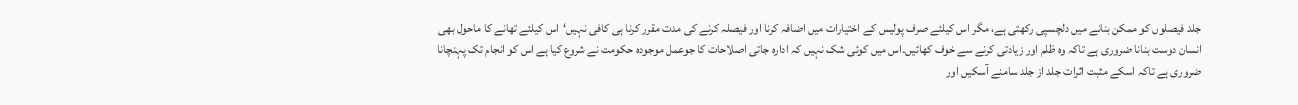جلد فیصلوں کو ممکن بنانے میں دلچسپی رکھتی ہے، مگر اس کیلئے صرف پولیس کے اختیارات میں اضافہ کرنا اور فیصلہ کرنے کی مدت مقرر کرنا ہی کافی نہیں‘اس کیلئے تھانے کا ماحول بھی انسان دوست بنانا ضروری ہے تاکہ وہ ظلم اور زیادتی کرنے سے خوف کھائیں۔اس میں کوئی شک نہیں کہ ادارہ جاتی اصلاحات کا جوعمل موجودہ حکومت نے شروع کیا ہے اس کو انجام تک پہنچانا ضروری ہے تاکہ اسکے مثبت اثرات جلد از جلد سامنے آسکیں اور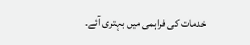خدمات کی فراہمی میں بہتری آئے۔